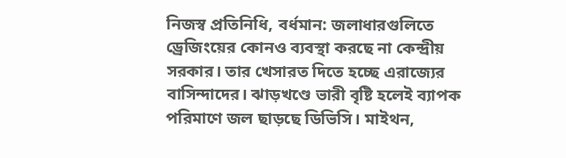নিজস্ব প্রতিনিধি, বর্ধমান: জলাধারগুলিতে ড্রেজিংয়ের কোনও ব্যবস্থা করছে না কেন্দ্রীয় সরকার। তার খেসারত দিতে হচ্ছে এরাজ্যের বাসিন্দাদের। ঝাড়খণ্ডে ভারী বৃষ্টি হলেই ব্যাপক পরিমাণে জল ছাড়ছে ডিভিসি। মাইথন,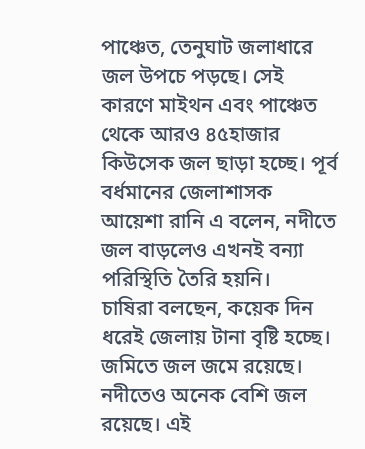পাঞ্চেত, তেনুঘাট জলাধারে জল উপচে পড়ছে। সেই কারণে মাইথন এবং পাঞ্চেত থেকে আরও ৪৫হাজার কিউসেক জল ছাড়া হচ্ছে। পূর্ব বর্ধমানের জেলাশাসক আয়েশা রানি এ বলেন, নদীতে জল বাড়লেও এখনই বন্যা পরিস্থিতি তৈরি হয়নি।
চাষিরা বলছেন, কয়েক দিন ধরেই জেলায় টানা বৃষ্টি হচ্ছে। জমিতে জল জমে রয়েছে। নদীতেও অনেক বেশি জল রয়েছে। এই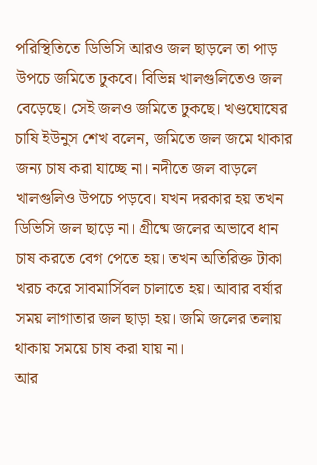পরিস্থিতিতে ডিভিসি আরও জল ছাড়লে তা পাড় উপচে জমিতে ঢুকবে। বিভিন্ন খালগুলিতেও জল বেড়েছে। সেই জলও জমিতে ঢুকছে। খণ্ডঘোষের চাষি ইউনুস শেখ বলেন, জমিতে জল জমে থাকার জন্য চাষ করা যাচ্ছে না। নদীতে জল বাড়লে খালগুলিও উপচে পড়বে। যখন দরকার হয় তখন ডিভিসি জল ছাড়ে না। গ্রীষ্মে জলের অভাবে ধান চাষ করতে বেগ পেতে হয়। তখন অতিরিক্ত টাকা খরচ করে সাবমার্সিবল চালাতে হয়। আবার বর্ষার সময় লাগাতার জল ছাড়া হয়। জমি জলের তলায় থাকায় সময়ে চাষ করা যায় না।
আর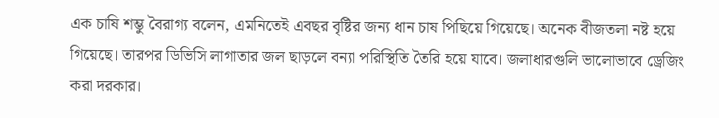এক চাষি শম্ভু বৈরাগ্য বলেন, এমনিতেই এবছর বৃষ্টির জন্য ধান চাষ পিছিয়ে গিয়েছে। অনেক বীজতলা নষ্ট হয়ে গিয়েছে। তারপর ডিভিসি লাগাতার জল ছাড়লে বন্যা পরিস্থিতি তৈরি হয়ে যাবে। জলাধারগুলি ভালোভাবে ড্রেজিং করা দরকার।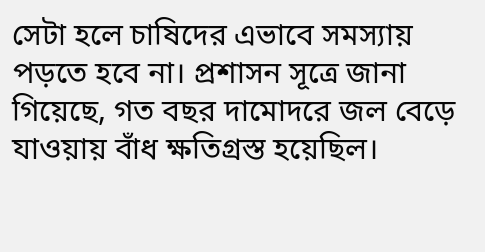সেটা হলে চাষিদের এভাবে সমস্যায় পড়তে হবে না। প্রশাসন সূত্রে জানা গিয়েছে, গত বছর দামোদরে জল বেড়ে যাওয়ায় বাঁধ ক্ষতিগ্রস্ত হয়েছিল।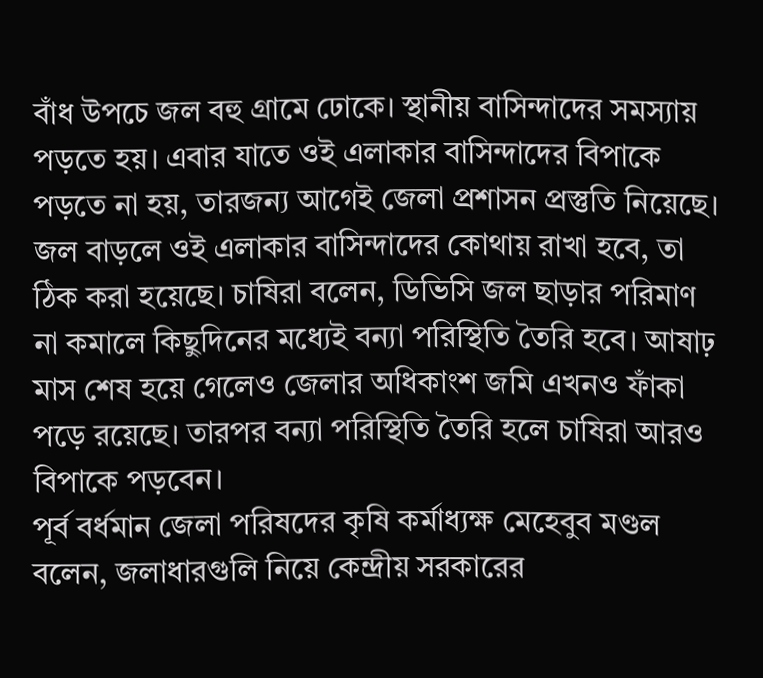বাঁধ উপচে জল বহু গ্রামে ঢোকে। স্থানীয় বাসিন্দাদের সমস্যায় পড়তে হয়। এবার যাতে ওই এলাকার বাসিন্দাদের বিপাকে পড়তে না হয়, তারজন্য আগেই জেলা প্রশাসন প্রস্তুতি নিয়েছে। জল বাড়লে ওই এলাকার বাসিন্দাদের কোথায় রাখা হবে, তা ঠিক করা হয়েছে। চাষিরা বলেন, ডিভিসি জল ছাড়ার পরিমাণ না কমালে কিছুদিনের মধ্যেই বন্যা পরিস্থিতি তৈরি হবে। আষাঢ় মাস শেষ হয়ে গেলেও জেলার অধিকাংশ জমি এখনও ফাঁকা পড়ে রয়েছে। তারপর বন্যা পরিস্থিতি তৈরি হলে চাষিরা আরও বিপাকে পড়বেন।
পূর্ব বর্ধমান জেলা পরিষদের কৃষি কর্মাধ্যক্ষ মেহেবুব মণ্ডল বলেন, জলাধারগুলি নিয়ে কেন্দ্রীয় সরকারের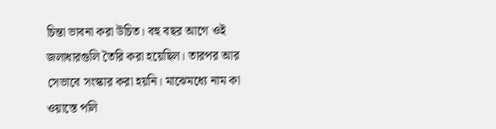চিন্তা ভাবনা করা উচিত। বহু বছর আগে ওই জলাধারগুলি তৈরি করা হয়েছিল। তারপর আর সেভাবে সংস্কার করা হয়নি। মাঝেমধ্যে নাম কা ওয়াস্তে পলি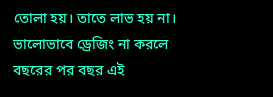তোলা হয়। তাতে লাভ হয় না। ভালোভাবে ড্রেজিং না করলে বছরের পর বছর এই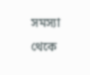সমস্যা থেকে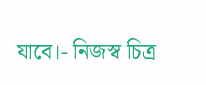যাবে।- নিজস্ব চিত্র